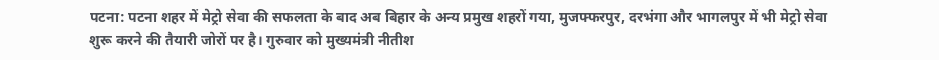पटना: पटना शहर में मेट्रो सेवा की सफलता के बाद अब बिहार के अन्य प्रमुख शहरों गया, मुजफ्फरपुर, दरभंगा और भागलपुर में भी मेट्रो सेवा शुरू करने की तैयारी जोरों पर है। गुरुवार को मुख्यमंत्री नीतीश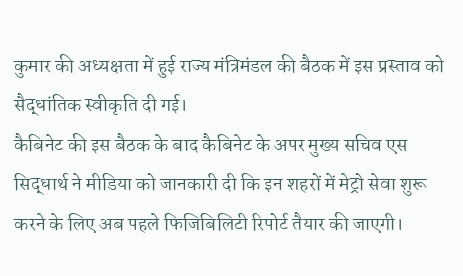कुमार की अध्यक्षता में हुई राज्य मंत्रिमंडल की बैठक में इस प्रस्ताव को सैद्धांतिक स्वीकृति दी गई।
कैबिनेट की इस बैठक के बाद कैबिनेट के अपर मुख्य सचिव एस सिद्धार्थ ने मीडिया को जानकारी दी कि इन शहरों में मेट्रो सेवा शुरू करने के लिए अब पहले फिजिबिलिटी रिपोर्ट तैयार की जाएगी।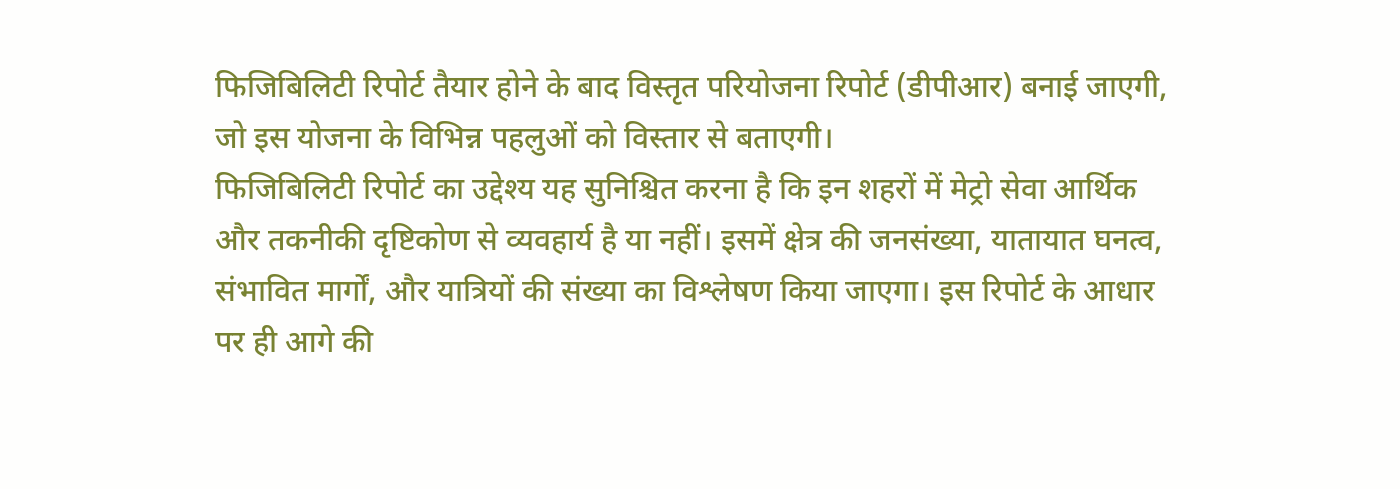फिजिबिलिटी रिपोर्ट तैयार होने के बाद विस्तृत परियोजना रिपोर्ट (डीपीआर) बनाई जाएगी, जो इस योजना के विभिन्न पहलुओं को विस्तार से बताएगी।
फिजिबिलिटी रिपोर्ट का उद्देश्य यह सुनिश्चित करना है कि इन शहरों में मेट्रो सेवा आर्थिक और तकनीकी दृष्टिकोण से व्यवहार्य है या नहीं। इसमें क्षेत्र की जनसंख्या, यातायात घनत्व, संभावित मार्गों, और यात्रियों की संख्या का विश्लेषण किया जाएगा। इस रिपोर्ट के आधार पर ही आगे की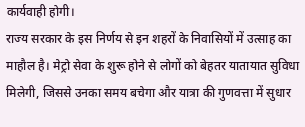कार्यवाही होगी।
राज्य सरकार के इस निर्णय से इन शहरों के निवासियों में उत्साह का माहौल है। मेट्रो सेवा के शुरू होने से लोगों को बेहतर यातायात सुविधा मिलेगी, जिससे उनका समय बचेगा और यात्रा की गुणवत्ता में सुधार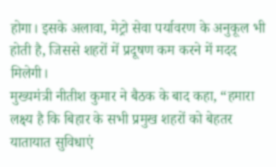होगा। इसके अलावा, मेट्रो सेवा पर्यावरण के अनुकूल भी होती है, जिससे शहरों में प्रदूषण कम करने में मदद मिलेगी।
मुख्यमंत्री नीतीश कुमार ने बैठक के बाद कहा, “हमारा लक्ष्य है कि बिहार के सभी प्रमुख शहरों को बेहतर यातायात सुविधाएं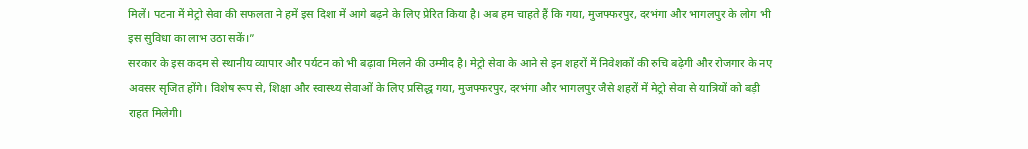मिलें। पटना में मेट्रो सेवा की सफलता ने हमें इस दिशा में आगे बढ़ने के लिए प्रेरित किया है। अब हम चाहते हैं कि गया, मुजफ्फरपुर, दरभंगा और भागलपुर के लोग भी इस सुविधा का लाभ उठा सकें।”
सरकार के इस कदम से स्थानीय व्यापार और पर्यटन को भी बढ़ावा मिलने की उम्मीद है। मेट्रो सेवा के आने से इन शहरों में निवेशकों की रुचि बढ़ेगी और रोजगार के नए अवसर सृजित होंगे। विशेष रूप से, शिक्षा और स्वास्थ्य सेवाओं के लिए प्रसिद्ध गया, मुजफ्फरपुर, दरभंगा और भागलपुर जैसे शहरों में मेट्रो सेवा से यात्रियों को बड़ी राहत मिलेगी।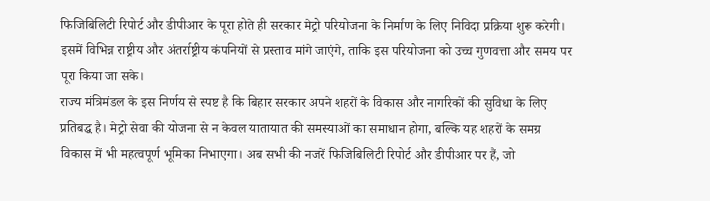फिजिबिलिटी रिपोर्ट और डीपीआर के पूरा होते ही सरकार मेट्रो परियोजना के निर्माण के लिए निविदा प्रक्रिया शुरू करेगी। इसमें विभिन्न राष्ट्रीय और अंतर्राष्ट्रीय कंपनियों से प्रस्ताव मांगे जाएंगे, ताकि इस परियोजना को उच्च गुणवत्ता और समय पर पूरा किया जा सके।
राज्य मंत्रिमंडल के इस निर्णय से स्पष्ट है कि बिहार सरकार अपने शहरों के विकास और नागरिकों की सुविधा के लिए प्रतिबद्ध है। मेट्रो सेवा की योजना से न केवल यातायात की समस्याओं का समाधान होगा, बल्कि यह शहरों के समग्र विकास में भी महत्वपूर्ण भूमिका निभाएगा। अब सभी की नजरें फिजिबिलिटी रिपोर्ट और डीपीआर पर हैं, जो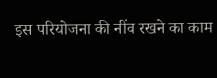इस परियोजना की नींव रखने का काम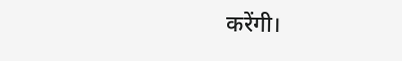करेंगी।